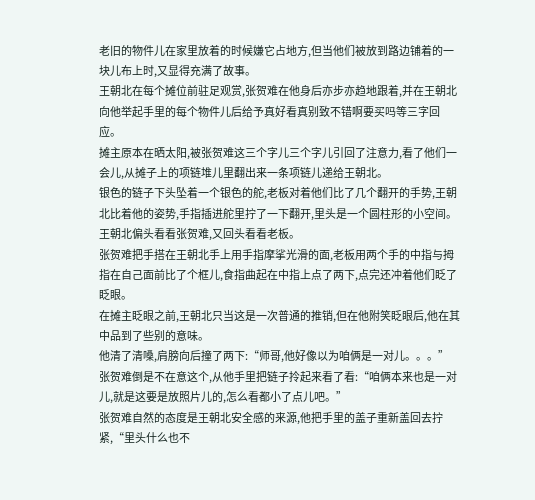老旧的物件儿在家里放着的时候嫌它占地方,但当他们被放到路边铺着的一块儿布上时,又显得充满了故事。
王朝北在每个摊位前驻足观赏,张贺难在他身后亦步亦趋地跟着,并在王朝北向他举起手里的每个物件儿后给予真好看真别致不错啊要买吗等三字回应。
摊主原本在晒太阳,被张贺难这三个字儿三个字儿引回了注意力,看了他们一会儿,从摊子上的项链堆儿里翻出来一条项链儿递给王朝北。
银色的链子下头坠着一个银色的舵,老板对着他们比了几个翻开的手势,王朝北比着他的姿势,手指插进舵里拧了一下翻开,里头是一个圆柱形的小空间。
王朝北偏头看看张贺难,又回头看看老板。
张贺难把手搭在王朝北手上用手指摩挲光滑的面,老板用两个手的中指与拇指在自己面前比了个框儿,食指曲起在中指上点了两下,点完还冲着他们眨了眨眼。
在摊主眨眼之前,王朝北只当这是一次普通的推销,但在他附笑眨眼后,他在其中品到了些别的意味。
他清了清嗓,肩膀向后撞了两下:“师哥,他好像以为咱俩是一对儿。。。”
张贺难倒是不在意这个,从他手里把链子拎起来看了看:“咱俩本来也是一对儿,就是这要是放照片儿的,怎么看都小了点儿吧。”
张贺难自然的态度是王朝北安全感的来源,他把手里的盖子重新盖回去拧紧,“里头什么也不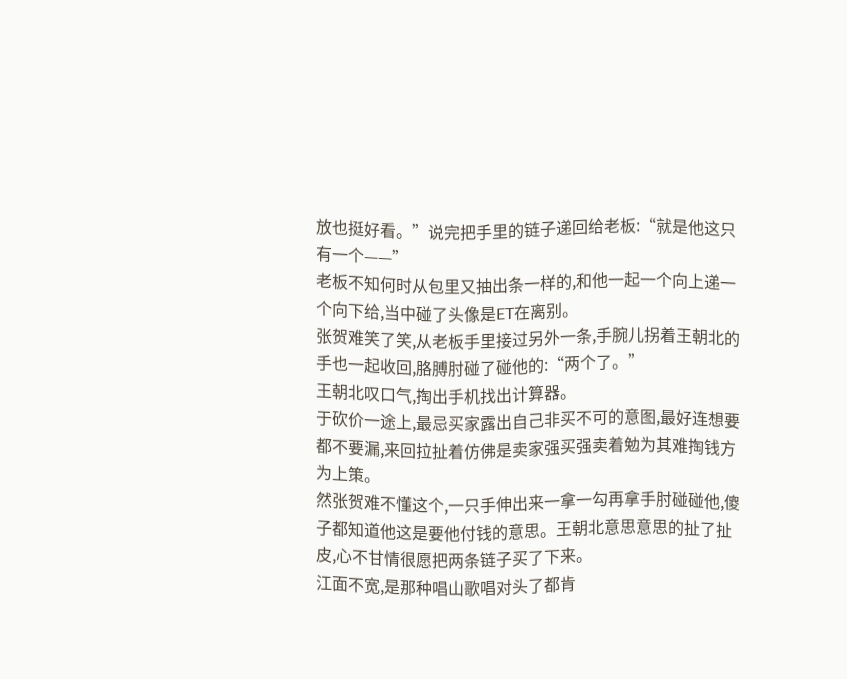放也挺好看。”说完把手里的链子递回给老板:“就是他这只有一个——”
老板不知何时从包里又抽出条一样的,和他一起一个向上递一个向下给,当中碰了头像是ET在离别。
张贺难笑了笑,从老板手里接过另外一条,手腕儿拐着王朝北的手也一起收回,胳膊肘碰了碰他的:“两个了。”
王朝北叹口气,掏出手机找出计算器。
于砍价一途上,最忌买家露出自己非买不可的意图,最好连想要都不要漏,来回拉扯着仿佛是卖家强买强卖着勉为其难掏钱方为上策。
然张贺难不懂这个,一只手伸出来一拿一勾再拿手肘碰碰他,傻子都知道他这是要他付钱的意思。王朝北意思意思的扯了扯皮,心不甘情很愿把两条链子买了下来。
江面不宽,是那种唱山歌唱对头了都肯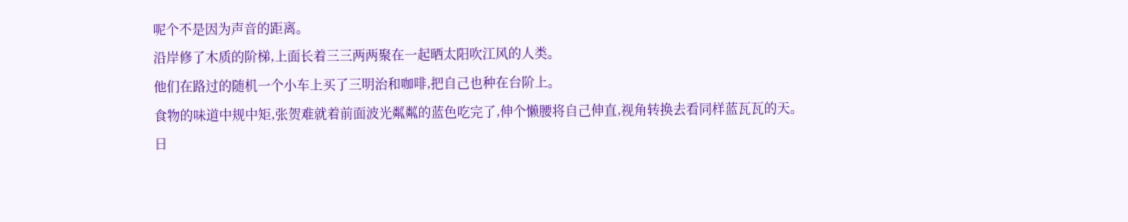呢个不是因为声音的距离。
沿岸修了木质的阶梯,上面长着三三两两聚在一起晒太阳吹江风的人类。
他们在路过的随机一个小车上买了三明治和咖啡,把自己也种在台阶上。
食物的味道中规中矩,张贺难就着前面波光粼粼的蓝色吃完了,伸个懒腰将自己伸直,视角转换去看同样蓝瓦瓦的天。
日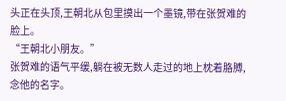头正在头顶,王朝北从包里摸出一个墨镜,带在张贺难的脸上。
“王朝北小朋友。”
张贺难的语气平缓,躺在被无数人走过的地上枕着胳膊,念他的名字。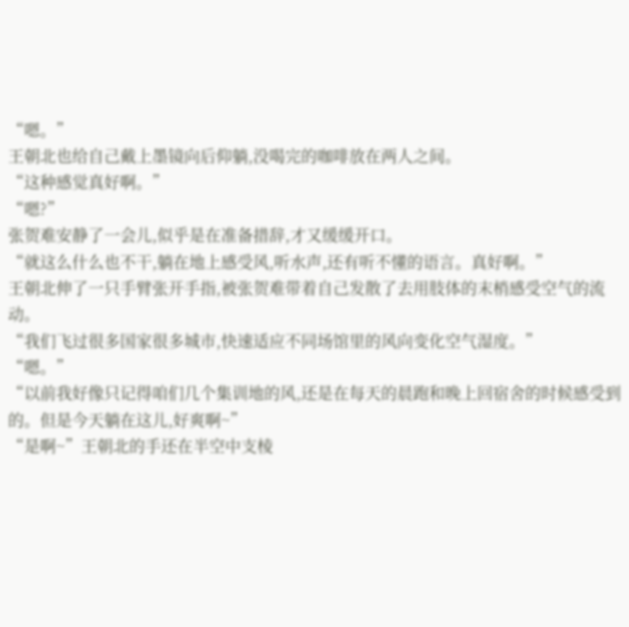“嗯。”
王朝北也给自己戴上墨镜向后仰躺,没喝完的咖啡放在两人之间。
“这种感觉真好啊。”
“嗯?”
张贺难安静了一会儿,似乎是在准备措辞,才又缓缓开口。
“就这么什么也不干,躺在地上感受风,听水声,还有听不懂的语言。真好啊。”
王朝北伸了一只手臂张开手指,被张贺难带着自己发散了去用肢体的末梢感受空气的流动。
“我们飞过很多国家很多城市,快速适应不同场馆里的风向变化空气湿度。”
“嗯。”
“以前我好像只记得咱们几个集训地的风,还是在每天的晨跑和晚上回宿舍的时候感受到的。但是今天躺在这儿,好爽啊~”
“是啊~”王朝北的手还在半空中支棱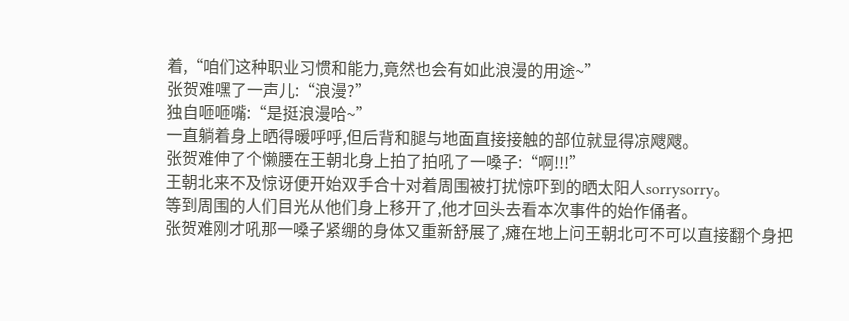着,“咱们这种职业习惯和能力,竟然也会有如此浪漫的用途~”
张贺难嘿了一声儿:“浪漫?”
独自咂咂嘴:“是挺浪漫哈~”
一直躺着身上晒得暖呼呼,但后背和腿与地面直接接触的部位就显得凉飕飕。
张贺难伸了个懒腰在王朝北身上拍了拍吼了一嗓子:“啊!!!”
王朝北来不及惊讶便开始双手合十对着周围被打扰惊吓到的晒太阳人sorrysorry。
等到周围的人们目光从他们身上移开了,他才回头去看本次事件的始作俑者。
张贺难刚才吼那一嗓子紧绷的身体又重新舒展了,瘫在地上问王朝北可不可以直接翻个身把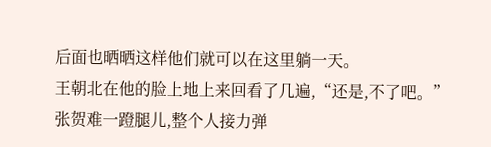后面也晒晒这样他们就可以在这里躺一天。
王朝北在他的脸上地上来回看了几遍,“还是,不了吧。”
张贺难一蹬腿儿,整个人接力弹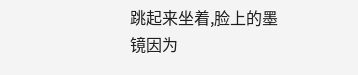跳起来坐着,脸上的墨镜因为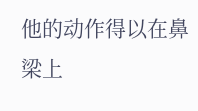他的动作得以在鼻梁上